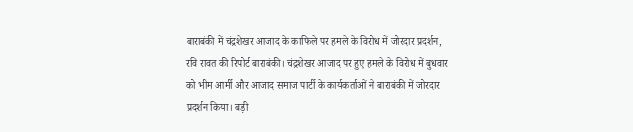बाराबंकी में चंद्रशेखर आजाद के काफिले पर हमले के विरोध में जोरदार प्रदर्शन, रवि रावत की रिपोर्ट बाराबंकी। चंद्रशेखर आजाद पर हुए हमले के विरोध में बुधवार को भीम आर्मी और आजाद समाज पार्टी के कार्यकर्ताओं ने बाराबंकी में जोरदार प्रदर्शन किया। बड़ी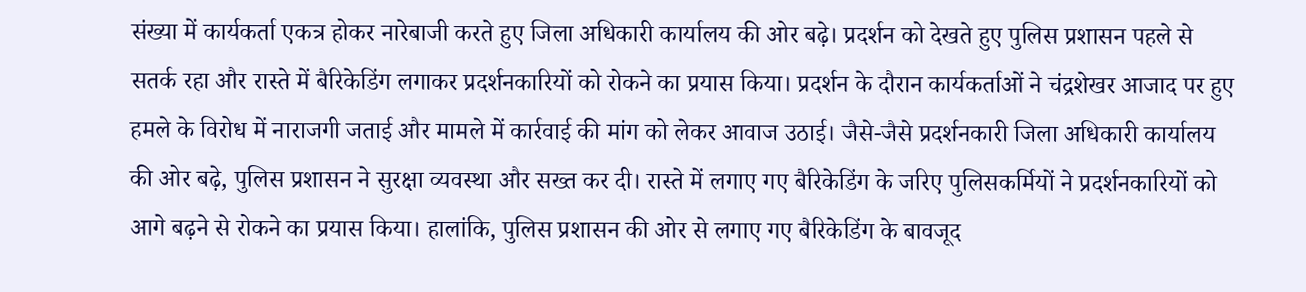संख्या में कार्यकर्ता एकत्र होकर नारेबाजी करते हुए जिला अधिकारी कार्यालय की ओर बढ़े। प्रदर्शन को देखते हुए पुलिस प्रशासन पहले से सतर्क रहा और रास्ते में बैरिकेडिंग लगाकर प्रदर्शनकारियों को रोकने का प्रयास किया। प्रदर्शन के दौरान कार्यकर्ताओं ने चंद्रशेखर आजाद पर हुए हमले के विरोध में नाराजगी जताई और मामले में कार्रवाई की मांग को लेकर आवाज उठाई। जैसे-जैसे प्रदर्शनकारी जिला अधिकारी कार्यालय की ओर बढ़े, पुलिस प्रशासन ने सुरक्षा व्यवस्था और सख्त कर दी। रास्ते में लगाए गए बैरिकेडिंग के जरिए पुलिसकर्मियों ने प्रदर्शनकारियों को आगे बढ़ने से रोकने का प्रयास किया। हालांकि, पुलिस प्रशासन की ओर से लगाए गए बैरिकेडिंग के बावजूद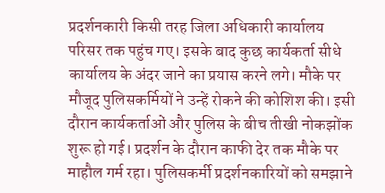प्रदर्शनकारी किसी तरह जिला अधिकारी कार्यालय परिसर तक पहुंच गए। इसके बाद कुछ कार्यकर्ता सीधे कार्यालय के अंदर जाने का प्रयास करने लगे। मौके पर मौजूद पुलिसकर्मियों ने उन्हें रोकने की कोशिश की। इसी दौरान कार्यकर्ताओं और पुलिस के बीच तीखी नोकझोंक शुरू हो गई। प्रदर्शन के दौरान काफी देर तक मौके पर माहौल गर्म रहा। पुलिसकर्मी प्रदर्शनकारियों को समझाने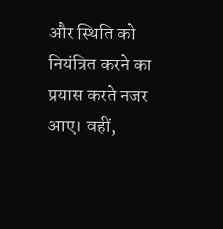और स्थिति को नियंत्रित करने का प्रयास करते नजर आए। वहीं,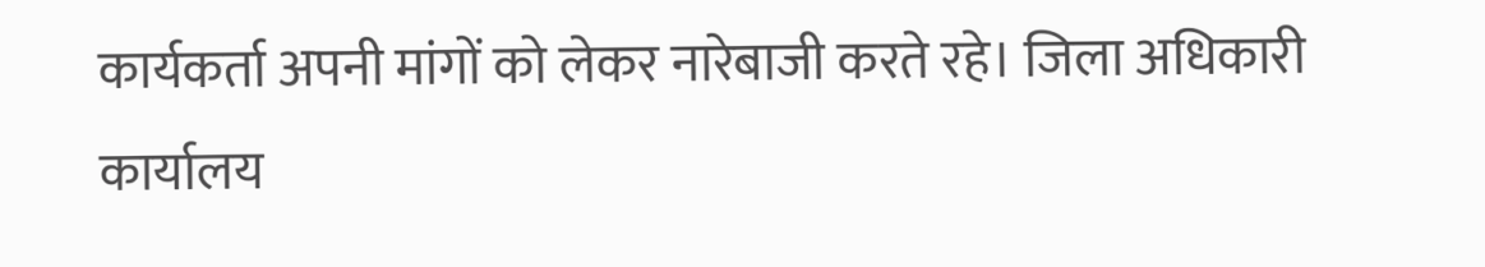कार्यकर्ता अपनी मांगों को लेकर नारेबाजी करते रहे। जिला अधिकारी कार्यालय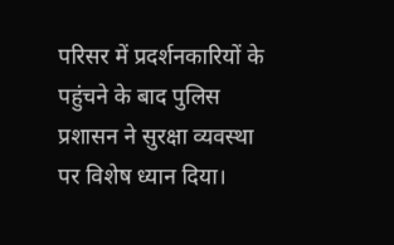परिसर में प्रदर्शनकारियों के पहुंचने के बाद पुलिस प्रशासन ने सुरक्षा व्यवस्था पर विशेष ध्यान दिया।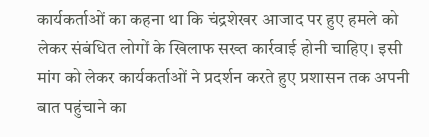कार्यकर्ताओं का कहना था कि चंद्रशेखर आजाद पर हुए हमले को लेकर संबंधित लोगों के खिलाफ सख्त कार्रवाई होनी चाहिए। इसी मांग को लेकर कार्यकर्ताओं ने प्रदर्शन करते हुए प्रशासन तक अपनी बात पहुंचाने का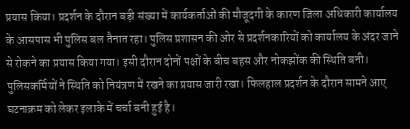प्रयास किया। प्रदर्शन के दौरान बड़ी संख्या में कार्यकर्ताओं की मौजूदगी के कारण जिला अधिकारी कार्यालय के आसपास भी पुलिस बल तैनात रहा। पुलिस प्रशासन की ओर से प्रदर्शनकारियों को कार्यालय के अंदर जाने से रोकने का प्रयास किया गया। इसी दौरान दोनों पक्षों के बीच बहस और नोकझोंक की स्थिति बनी। पुलिसकर्मियों ने स्थिति को नियंत्रण में रखने का प्रयास जारी रखा। फिलहाल प्रदर्शन के दौरान सामने आए घटनाक्रम को लेकर इलाके में चर्चा बनी हुई है।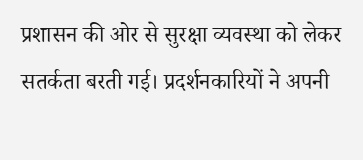प्रशासन की ओर से सुरक्षा व्यवस्था को लेकर सतर्कता बरती गई। प्रदर्शनकारियों ने अपनी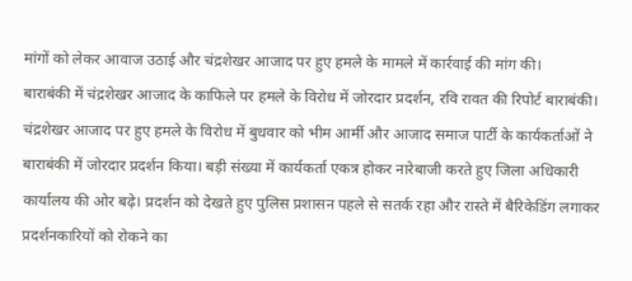मांगों को लेकर आवाज उठाई और चंद्रशेखर आजाद पर हुए हमले के मामले में कार्रवाई की मांग की।
बाराबंकी में चंद्रशेखर आजाद के काफिले पर हमले के विरोध में जोरदार प्रदर्शन, रवि रावत की रिपोर्ट बाराबंकी। चंद्रशेखर आजाद पर हुए हमले के विरोध में बुधवार को भीम आर्मी और आजाद समाज पार्टी के कार्यकर्ताओं ने बाराबंकी में जोरदार प्रदर्शन किया। बड़ी संख्या में कार्यकर्ता एकत्र होकर नारेबाजी करते हुए जिला अधिकारी कार्यालय की ओर बढ़े। प्रदर्शन को देखते हुए पुलिस प्रशासन पहले से सतर्क रहा और रास्ते में बैरिकेडिंग लगाकर प्रदर्शनकारियों को रोकने का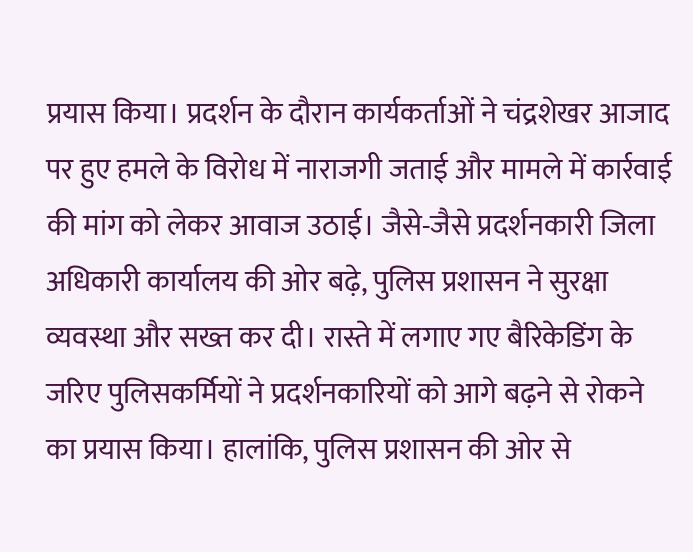प्रयास किया। प्रदर्शन के दौरान कार्यकर्ताओं ने चंद्रशेखर आजाद पर हुए हमले के विरोध में नाराजगी जताई और मामले में कार्रवाई की मांग को लेकर आवाज उठाई। जैसे-जैसे प्रदर्शनकारी जिला अधिकारी कार्यालय की ओर बढ़े, पुलिस प्रशासन ने सुरक्षा व्यवस्था और सख्त कर दी। रास्ते में लगाए गए बैरिकेडिंग के जरिए पुलिसकर्मियों ने प्रदर्शनकारियों को आगे बढ़ने से रोकने का प्रयास किया। हालांकि, पुलिस प्रशासन की ओर से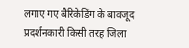लगाए गए बैरिकेडिंग के बावजूद प्रदर्शनकारी किसी तरह जिला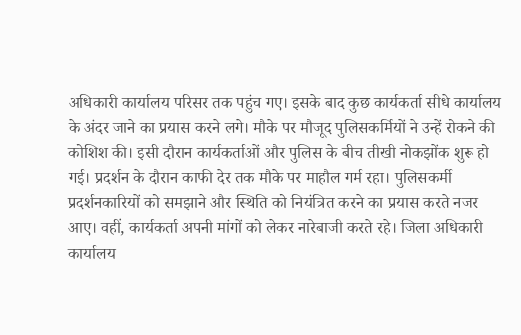अधिकारी कार्यालय परिसर तक पहुंच गए। इसके बाद कुछ कार्यकर्ता सीधे कार्यालय के अंदर जाने का प्रयास करने लगे। मौके पर मौजूद पुलिसकर्मियों ने उन्हें रोकने की कोशिश की। इसी दौरान कार्यकर्ताओं और पुलिस के बीच तीखी नोकझोंक शुरू हो गई। प्रदर्शन के दौरान काफी देर तक मौके पर माहौल गर्म रहा। पुलिसकर्मी प्रदर्शनकारियों को समझाने और स्थिति को नियंत्रित करने का प्रयास करते नजर आए। वहीं, कार्यकर्ता अपनी मांगों को लेकर नारेबाजी करते रहे। जिला अधिकारी कार्यालय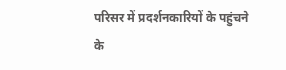परिसर में प्रदर्शनकारियों के पहुंचने के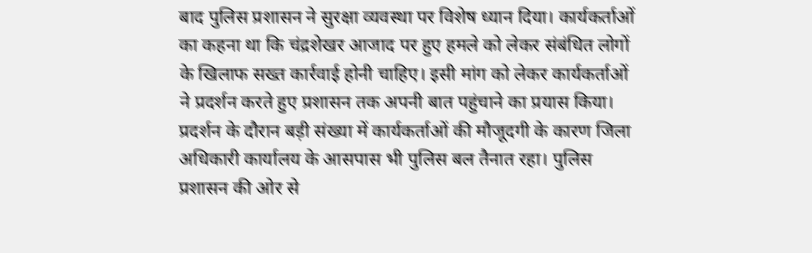बाद पुलिस प्रशासन ने सुरक्षा व्यवस्था पर विशेष ध्यान दिया। कार्यकर्ताओं का कहना था कि चंद्रशेखर आजाद पर हुए हमले को लेकर संबंधित लोगों के खिलाफ सख्त कार्रवाई होनी चाहिए। इसी मांग को लेकर कार्यकर्ताओं ने प्रदर्शन करते हुए प्रशासन तक अपनी बात पहुंचाने का प्रयास किया। प्रदर्शन के दौरान बड़ी संख्या में कार्यकर्ताओं की मौजूदगी के कारण जिला अधिकारी कार्यालय के आसपास भी पुलिस बल तैनात रहा। पुलिस प्रशासन की ओर से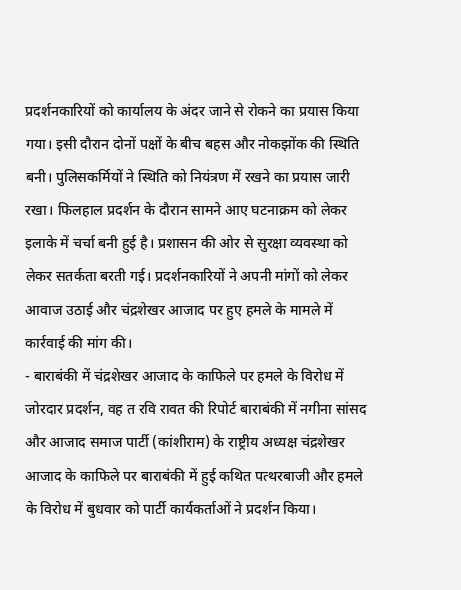प्रदर्शनकारियों को कार्यालय के अंदर जाने से रोकने का प्रयास किया गया। इसी दौरान दोनों पक्षों के बीच बहस और नोकझोंक की स्थिति बनी। पुलिसकर्मियों ने स्थिति को नियंत्रण में रखने का प्रयास जारी रखा। फिलहाल प्रदर्शन के दौरान सामने आए घटनाक्रम को लेकर इलाके में चर्चा बनी हुई है। प्रशासन की ओर से सुरक्षा व्यवस्था को लेकर सतर्कता बरती गई। प्रदर्शनकारियों ने अपनी मांगों को लेकर आवाज उठाई और चंद्रशेखर आजाद पर हुए हमले के मामले में कार्रवाई की मांग की।
- बाराबंकी में चंद्रशेखर आजाद के काफिले पर हमले के विरोध में जोरदार प्रदर्शन, वह त रवि रावत की रिपोर्ट बाराबंकी में नगीना सांसद और आजाद समाज पार्टी (कांशीराम) के राष्ट्रीय अध्यक्ष चंद्रशेखर आजाद के काफिले पर बाराबंकी में हुई कथित पत्थरबाजी और हमले के विरोध में बुधवार को पार्टी कार्यकर्ताओं ने प्रदर्शन किया।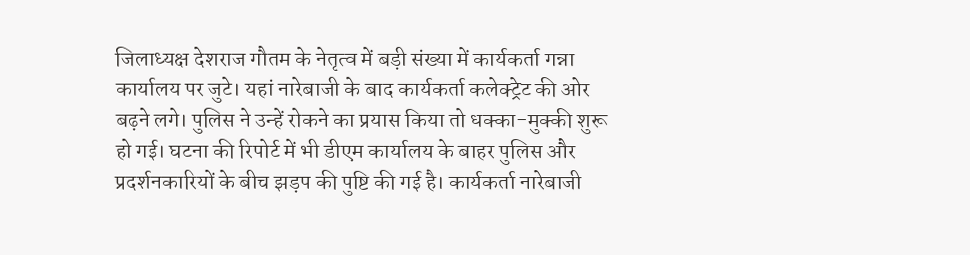जिलाध्यक्ष देशराज गौतम के नेतृत्व में बड़ी संख्या में कार्यकर्ता गन्ना कार्यालय पर जुटे। यहां नारेबाजी के बाद कार्यकर्ता कलेक्ट्रेट की ओर बढ़ने लगे। पुलिस ने उन्हें रोकने का प्रयास किया तो धक्का-मुक्की शुरू हो गई। घटना की रिपोर्ट में भी डीएम कार्यालय के बाहर पुलिस और प्रदर्शनकारियों के बीच झड़प की पुष्टि की गई है। कार्यकर्ता नारेबाजी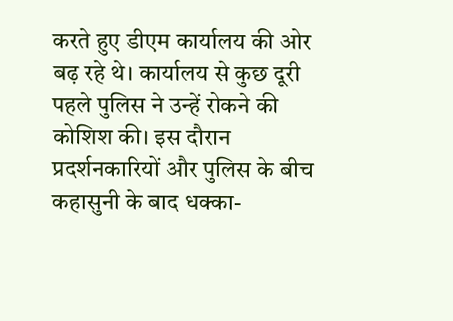करते हुए डीएम कार्यालय की ओर बढ़ रहे थे। कार्यालय से कुछ दूरी पहले पुलिस ने उन्हें रोकने की कोशिश की। इस दौरान प्रदर्शनकारियों और पुलिस के बीच कहासुनी के बाद धक्का-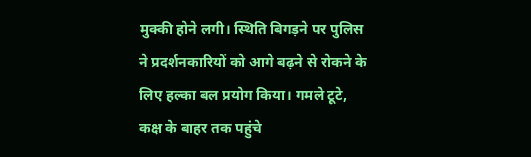मुक्की होने लगी। स्थिति बिगड़ने पर पुलिस ने प्रदर्शनकारियों को आगे बढ़ने से रोकने के लिए हल्का बल प्रयोग किया। गमले टूटे, कक्ष के बाहर तक पहुंचे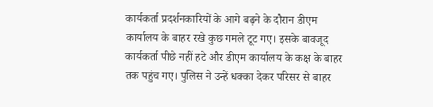कार्यकर्ता प्रदर्शनकारियों के आगे बढ़ने के दौरान डीएम कार्यालय के बाहर रखे कुछ गमले टूट गए। इसके बावजूद कार्यकर्ता पीछे नहीं हटे और डीएम कार्यालय के कक्ष के बाहर तक पहुंच गए। पुलिस ने उन्हें धक्का देकर परिसर से बाहर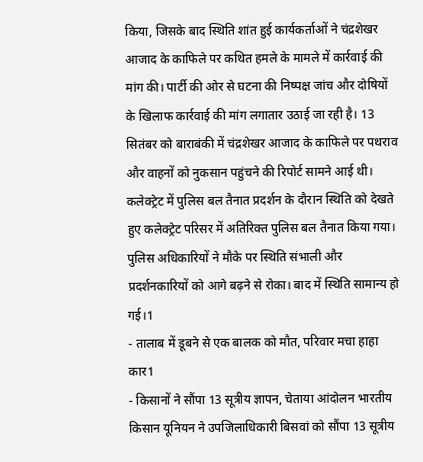किया, जिसके बाद स्थिति शांत हुई कार्यकर्ताओं ने चंद्रशेखर आजाद के काफिले पर कथित हमले के मामले में कार्रवाई की मांग की। पार्टी की ओर से घटना की निष्पक्ष जांच और दोषियों के खिलाफ कार्रवाई की मांग लगातार उठाई जा रही है। 13 सितंबर को बाराबंकी में चंद्रशेखर आजाद के काफिले पर पथराव और वाहनों को नुकसान पहुंचने की रिपोर्ट सामने आई थी। कलेक्ट्रेट में पुलिस बल तैनात प्रदर्शन के दौरान स्थिति को देखते हुए कलेक्ट्रेट परिसर में अतिरिक्त पुलिस बल तैनात किया गया। पुलिस अधिकारियों ने मौके पर स्थिति संभाली और प्रदर्शनकारियों को आगे बढ़ने से रोका। बाद में स्थिति सामान्य हो गई।1
- तालाब में डूबने से एक बालक को मौत, परिवार मचा हाहा कार1
- किसानों ने सौंपा 13 सूत्रीय ज्ञापन, चेताया आंदोलन भारतीय किसान यूनियन ने उपजिलाधिकारी बिसवां को सौंपा 13 सूत्रीय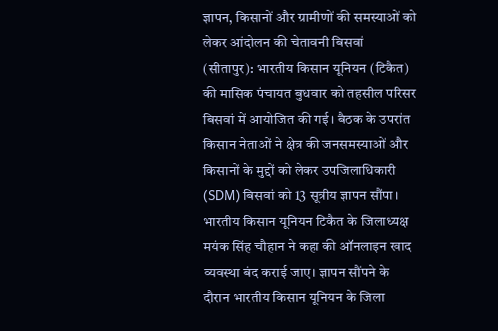ज्ञापन, किसानों और ग्रामीणों की समस्याओं को लेकर आंदोलन की चेतावनी बिसवां (सीतापुर): भारतीय किसान यूनियन (टिकैत) की मासिक पंचायत बुधवार को तहसील परिसर बिसवां में आयोजित की गई। बैठक के उपरांत किसान नेताओं ने क्षेत्र की जनसमस्याओं और किसानों के मुद्दों को लेकर उपजिलाधिकारी (SDM) बिसवां को 13 सूत्रीय ज्ञापन सौंपा। भारतीय किसान यूनियन टिकैत के जिलाध्यक्ष मयंक सिंह चौहान ने कहा की ऑनलाइन खाद व्यवस्था बंद कराई जाए। ज्ञापन सौंपने के दौरान भारतीय किसान यूनियन के जिला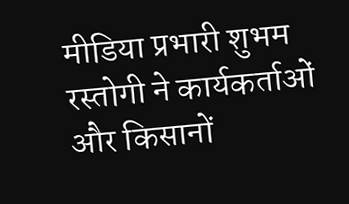मीडिया प्रभारी शुभम रस्तोगी ने कार्यकर्ताओं और किसानों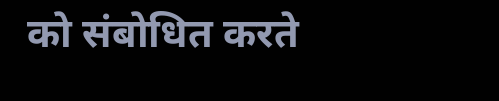को संबोधित करते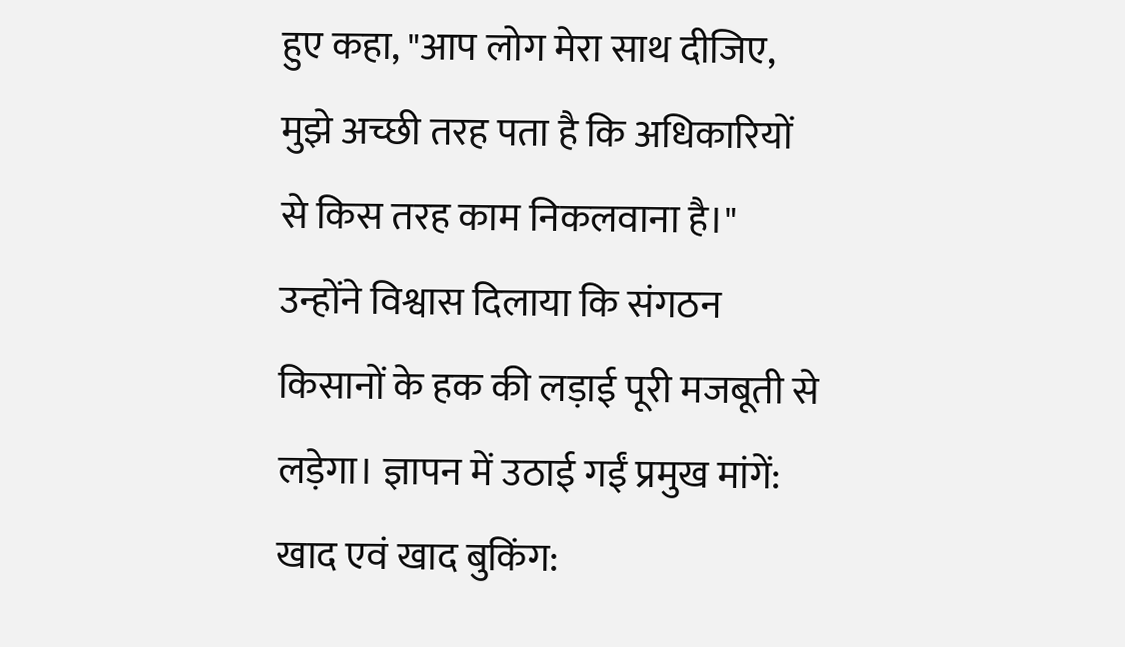हुए कहा, "आप लोग मेरा साथ दीजिए, मुझे अच्छी तरह पता है कि अधिकारियों से किस तरह काम निकलवाना है।" उन्होंने विश्वास दिलाया कि संगठन किसानों के हक की लड़ाई पूरी मजबूती से लड़ेगा। ज्ञापन में उठाई गईं प्रमुख मांगें: खाद एवं खाद बुकिंग: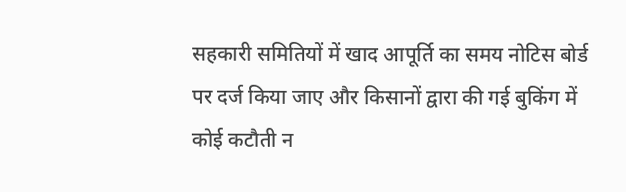सहकारी समितियों में खाद आपूर्ति का समय नोटिस बोर्ड पर दर्ज किया जाए और किसानों द्वारा की गई बुकिंग में कोई कटौती न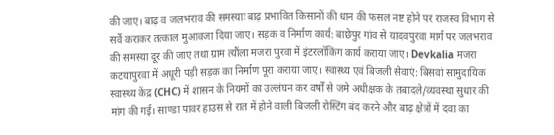की जाए। बाढ़ व जलभराव की समस्याः बाढ़ प्रभावित किसानों की धान की फसल नष्ट होने पर राजस्व विभाग से सर्वे कराकर तत्काल मुआवजा दिया जाए। सड़क व निर्माण कार्य: बाछेपुर गांव से यादवपुरवा मार्ग पर जलभराव की समस्या दूर की जाए तथा ग्राम त्यौंला मजरा पुरवा में इंटरलॉकिंग कार्य कराया जाए। Devkalia मजरा कटयापुरवा में अधूरी पड़ी सड़क का निर्माण पूरा कराया जाए। स्वास्थ्य एवं बिजली सेवाएं: बिसवां सामुदायिक स्वास्थ्य केंद्र (CHC) में शासन के नियमों का उल्लंघन कर वर्षों से जमे अधीक्षक के तबादले/व्यवस्था सुधार की मांग की गई। साण्डा पावर हाउस से रात में होने वाली बिजली रोस्टिंग बंद करने और बाढ़ क्षेत्रों में दवा का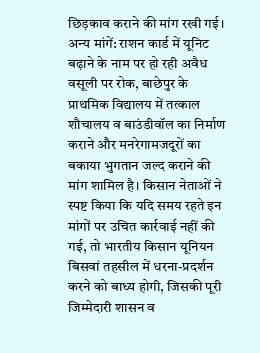छिड़काव कराने की मांग रखी गई। अन्य मांगें: राशन कार्ड में यूनिट बढ़ाने के नाम पर हो रही अवैध वसूली पर रोक, बाछेपुर के प्राथमिक विद्यालय में तत्काल शौचालय व बाउंडीवॉल का निर्माण कराने और मनरेगामजदूरों का बकाया भुगतान जल्द कराने की मांग शामिल है। किसान नेताओं ने स्पष्ट किया कि यदि समय रहते इन मांगों पर उचित कार्रवाई नहीं की गई, तो भारतीय किसान यूनियन बिसवां तहसील में धरना-प्रदर्शन करने को बाध्य होगी, जिसकी पूरी जिम्मेदारी शासन व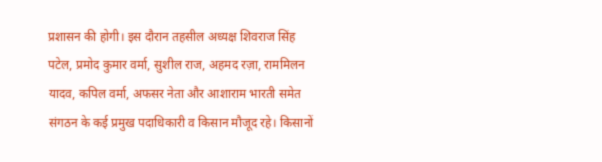प्रशासन की होगी। इस दौरान तहसील अध्यक्ष शिवराज सिंह पटेल, प्रमोद कुमार वर्मा, सुशील राज, अहमद रज़ा, राममिलन यादव, कपिल वर्मा, अफसर नेता और आशाराम भारती समेत संगठन के कई प्रमुख पदाधिकारी व किसान मौजूद रहे। किसानों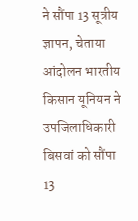ने सौंपा 13 सूत्रीय ज्ञापन, चेताया आंदोलन भारतीय किसान यूनियन ने उपजिलाधिकारी बिसवां को सौंपा 13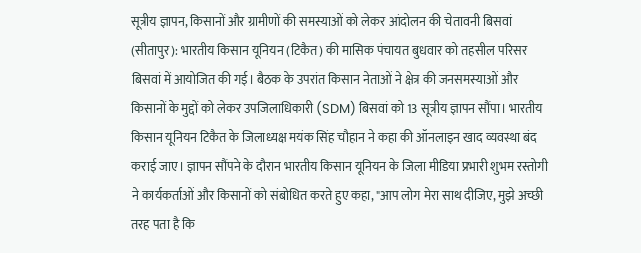सूत्रीय ज्ञापन, किसानों और ग्रामीणों की समस्याओं को लेकर आंदोलन की चेतावनी बिसवां (सीतापुर): भारतीय किसान यूनियन (टिकैत) की मासिक पंचायत बुधवार को तहसील परिसर बिसवां में आयोजित की गई। बैठक के उपरांत किसान नेताओं ने क्षेत्र की जनसमस्याओं और किसानों के मुद्दों को लेकर उपजिलाधिकारी (SDM) बिसवां को 13 सूत्रीय ज्ञापन सौंपा। भारतीय किसान यूनियन टिकैत के जिलाध्यक्ष मयंक सिंह चौहान ने कहा की ऑनलाइन खाद व्यवस्था बंद कराई जाए। ज्ञापन सौंपने के दौरान भारतीय किसान यूनियन के जिला मीडिया प्रभारी शुभम रस्तोगी ने कार्यकर्ताओं और किसानों को संबोधित करते हुए कहा, "आप लोग मेरा साथ दीजिए, मुझे अच्छी तरह पता है कि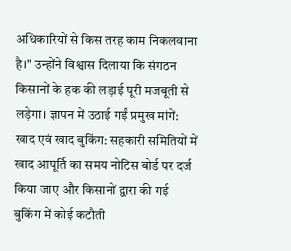अधिकारियों से किस तरह काम निकलवाना है।" उन्होंने विश्वास दिलाया कि संगठन किसानों के हक की लड़ाई पूरी मजबूती से लड़ेगा। ज्ञापन में उठाई गईं प्रमुख मांगें: खाद एवं खाद बुकिंग: सहकारी समितियों में खाद आपूर्ति का समय नोटिस बोर्ड पर दर्ज किया जाए और किसानों द्वारा की गई बुकिंग में कोई कटौती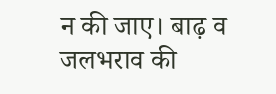न की जाए। बाढ़ व जलभराव की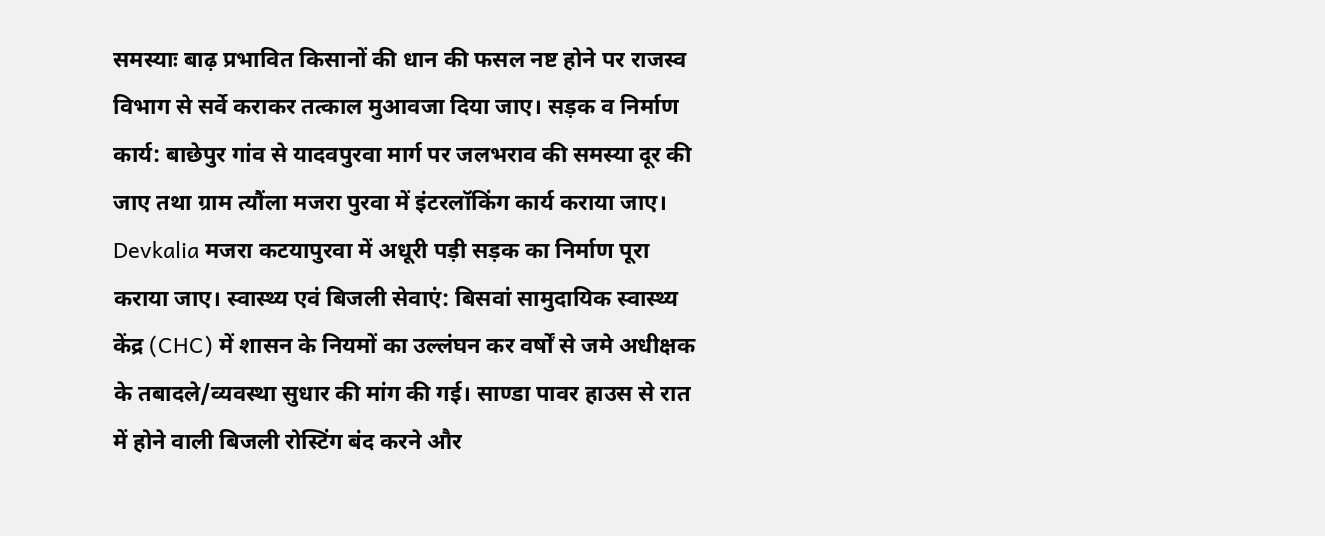समस्याः बाढ़ प्रभावित किसानों की धान की फसल नष्ट होने पर राजस्व विभाग से सर्वे कराकर तत्काल मुआवजा दिया जाए। सड़क व निर्माण कार्य: बाछेपुर गांव से यादवपुरवा मार्ग पर जलभराव की समस्या दूर की जाए तथा ग्राम त्यौंला मजरा पुरवा में इंटरलॉकिंग कार्य कराया जाए। Devkalia मजरा कटयापुरवा में अधूरी पड़ी सड़क का निर्माण पूरा कराया जाए। स्वास्थ्य एवं बिजली सेवाएं: बिसवां सामुदायिक स्वास्थ्य केंद्र (CHC) में शासन के नियमों का उल्लंघन कर वर्षों से जमे अधीक्षक के तबादले/व्यवस्था सुधार की मांग की गई। साण्डा पावर हाउस से रात में होने वाली बिजली रोस्टिंग बंद करने और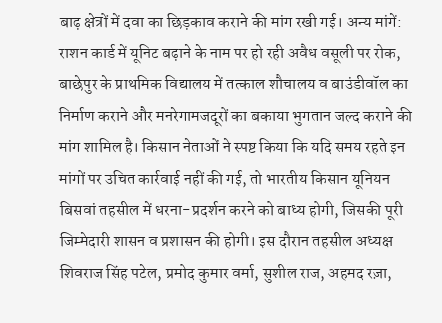बाढ़ क्षेत्रों में दवा का छिड़काव कराने की मांग रखी गई। अन्य मांगें: राशन कार्ड में यूनिट बढ़ाने के नाम पर हो रही अवैध वसूली पर रोक, बाछेपुर के प्राथमिक विद्यालय में तत्काल शौचालय व बाउंडीवॉल का निर्माण कराने और मनरेगामजदूरों का बकाया भुगतान जल्द कराने की मांग शामिल है। किसान नेताओं ने स्पष्ट किया कि यदि समय रहते इन मांगों पर उचित कार्रवाई नहीं की गई, तो भारतीय किसान यूनियन बिसवां तहसील में धरना-प्रदर्शन करने को बाध्य होगी, जिसकी पूरी जिम्मेदारी शासन व प्रशासन की होगी। इस दौरान तहसील अध्यक्ष शिवराज सिंह पटेल, प्रमोद कुमार वर्मा, सुशील राज, अहमद रज़ा,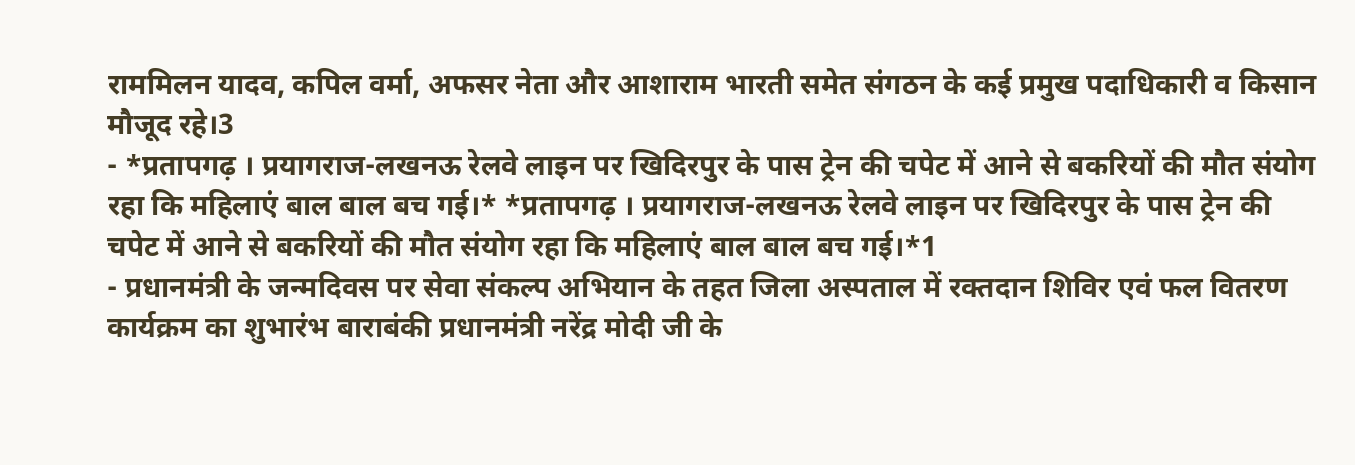राममिलन यादव, कपिल वर्मा, अफसर नेता और आशाराम भारती समेत संगठन के कई प्रमुख पदाधिकारी व किसान मौजूद रहे।3
- *प्रतापगढ़ । प्रयागराज-लखनऊ रेलवे लाइन पर खिदिरपुर के पास ट्रेन की चपेट में आने से बकरियों की मौत संयोग रहा कि महिलाएं बाल बाल बच गई।* *प्रतापगढ़ । प्रयागराज-लखनऊ रेलवे लाइन पर खिदिरपुर के पास ट्रेन की चपेट में आने से बकरियों की मौत संयोग रहा कि महिलाएं बाल बाल बच गई।*1
- प्रधानमंत्री के जन्मदिवस पर सेवा संकल्प अभियान के तहत जिला अस्पताल में रक्तदान शिविर एवं फल वितरण कार्यक्रम का शुभारंभ बाराबंकी प्रधानमंत्री नरेंद्र मोदी जी के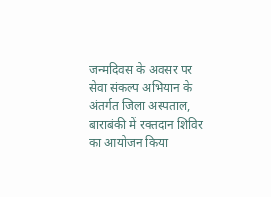जन्मदिवस के अवसर पर सेवा संकल्प अभियान के अंतर्गत जिला अस्पताल, बाराबंकी में रक्तदान शिविर का आयोजन किया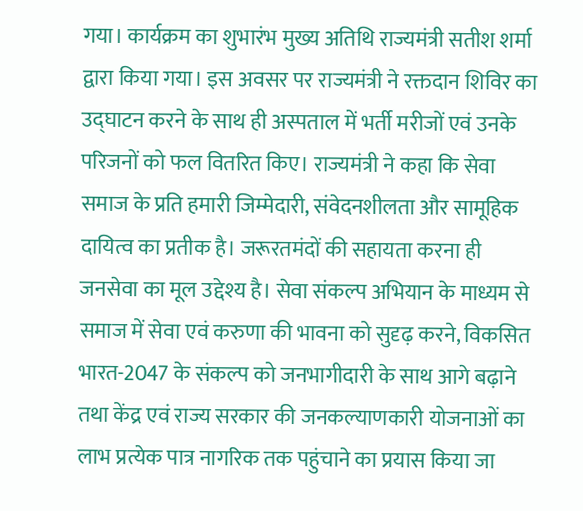गया। कार्यक्रम का शुभारंभ मुख्य अतिथि राज्यमंत्री सतीश शर्मा द्वारा किया गया। इस अवसर पर राज्यमंत्री ने रक्तदान शिविर का उद्घाटन करने के साथ ही अस्पताल में भर्ती मरीजों एवं उनके परिजनों को फल वितरित किए। राज्यमंत्री ने कहा कि सेवा समाज के प्रति हमारी जिम्मेदारी, संवेदनशीलता और सामूहिक दायित्व का प्रतीक है। जरूरतमंदों की सहायता करना ही जनसेवा का मूल उद्देश्य है। सेवा संकल्प अभियान के माध्यम से समाज में सेवा एवं करुणा की भावना को सुदृढ़ करने, विकसित भारत-2047 के संकल्प को जनभागीदारी के साथ आगे बढ़ाने तथा केंद्र एवं राज्य सरकार की जनकल्याणकारी योजनाओं का लाभ प्रत्येक पात्र नागरिक तक पहुंचाने का प्रयास किया जा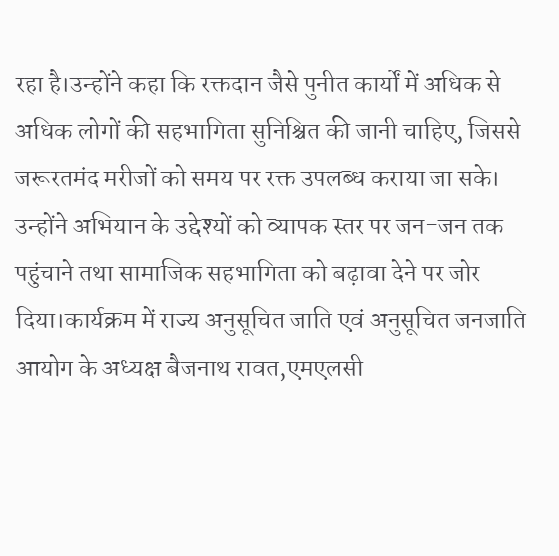रहा है।उन्होंने कहा कि रक्तदान जैसे पुनीत कार्यों में अधिक से अधिक लोगों की सहभागिता सुनिश्चित की जानी चाहिए, जिससे जरूरतमंद मरीजों को समय पर रक्त उपलब्ध कराया जा सके। उन्होंने अभियान के उद्देश्यों को व्यापक स्तर पर जन-जन तक पहुंचाने तथा सामाजिक सहभागिता को बढ़ावा देने पर जोर दिया।कार्यक्रम में राज्य अनुसूचित जाति एवं अनुसूचित जनजाति आयोग के अध्यक्ष बैजनाथ रावत,एमएलसी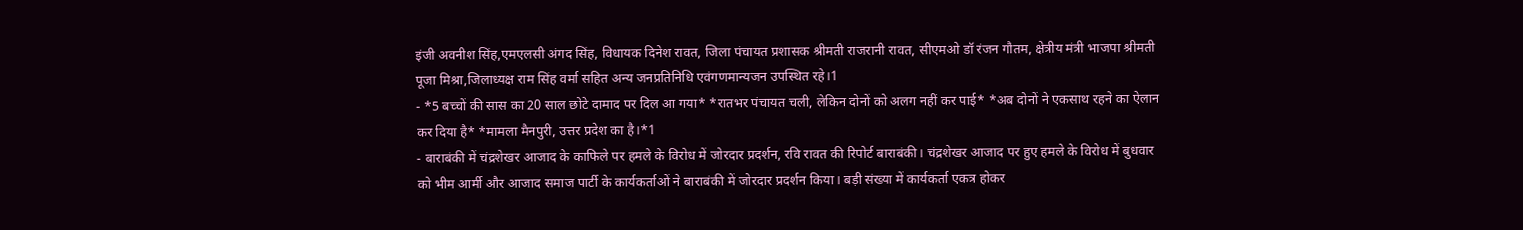इंजी अवनीश सिंह,एमएलसी अंगद सिंह, विधायक दिनेश रावत, जिला पंचायत प्रशासक श्रीमती राजरानी रावत, सीएमओ डॉ रंजन गौतम, क्षेत्रीय मंत्री भाजपा श्रीमती पूजा मिश्रा,जिलाध्यक्ष राम सिंह वर्मा सहित अन्य जनप्रतिनिधि एवंगणमान्यजन उपस्थित रहे।1
- *5 बच्चों की सास का 20 साल छोटे दामाद पर दिल आ गया* *रातभर पंचायत चली, लेकिन दोनों को अलग नहीं कर पाई* *अब दोनों ने एकसाथ रहने का ऐलान कर दिया है* *मामला मैनपुरी, उत्तर प्रदेश का है।*1
- बाराबंकी में चंद्रशेखर आजाद के काफिले पर हमले के विरोध में जोरदार प्रदर्शन, रवि रावत की रिपोर्ट बाराबंकी। चंद्रशेखर आजाद पर हुए हमले के विरोध में बुधवार को भीम आर्मी और आजाद समाज पार्टी के कार्यकर्ताओं ने बाराबंकी में जोरदार प्रदर्शन किया। बड़ी संख्या में कार्यकर्ता एकत्र होकर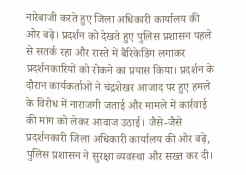नारेबाजी करते हुए जिला अधिकारी कार्यालय की ओर बढ़े। प्रदर्शन को देखते हुए पुलिस प्रशासन पहले से सतर्क रहा और रास्ते में बैरिकेडिंग लगाकर प्रदर्शनकारियों को रोकने का प्रयास किया। प्रदर्शन के दौरान कार्यकर्ताओं ने चंद्रशेखर आजाद पर हुए हमले के विरोध में नाराजगी जताई और मामले में कार्रवाई की मांग को लेकर आवाज उठाई। जैसे-जैसे प्रदर्शनकारी जिला अधिकारी कार्यालय की ओर बढ़े, पुलिस प्रशासन ने सुरक्षा व्यवस्था और सख्त कर दी।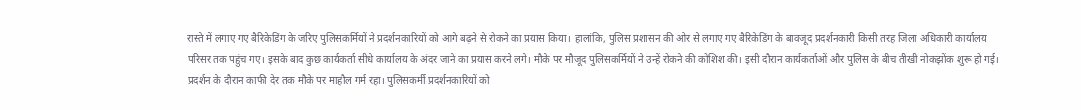रास्ते में लगाए गए बैरिकेडिंग के जरिए पुलिसकर्मियों ने प्रदर्शनकारियों को आगे बढ़ने से रोकने का प्रयास किया। हालांकि, पुलिस प्रशासन की ओर से लगाए गए बैरिकेडिंग के बावजूद प्रदर्शनकारी किसी तरह जिला अधिकारी कार्यालय परिसर तक पहुंच गए। इसके बाद कुछ कार्यकर्ता सीधे कार्यालय के अंदर जाने का प्रयास करने लगे। मौके पर मौजूद पुलिसकर्मियों ने उन्हें रोकने की कोशिश की। इसी दौरान कार्यकर्ताओं और पुलिस के बीच तीखी नोकझोंक शुरू हो गई। प्रदर्शन के दौरान काफी देर तक मौके पर माहौल गर्म रहा। पुलिसकर्मी प्रदर्शनकारियों को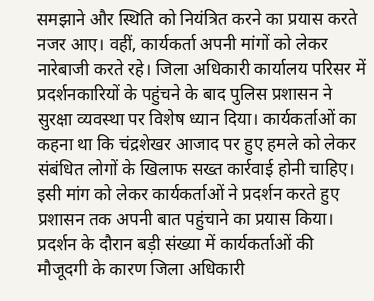समझाने और स्थिति को नियंत्रित करने का प्रयास करते नजर आए। वहीं, कार्यकर्ता अपनी मांगों को लेकर नारेबाजी करते रहे। जिला अधिकारी कार्यालय परिसर में प्रदर्शनकारियों के पहुंचने के बाद पुलिस प्रशासन ने सुरक्षा व्यवस्था पर विशेष ध्यान दिया। कार्यकर्ताओं का कहना था कि चंद्रशेखर आजाद पर हुए हमले को लेकर संबंधित लोगों के खिलाफ सख्त कार्रवाई होनी चाहिए। इसी मांग को लेकर कार्यकर्ताओं ने प्रदर्शन करते हुए प्रशासन तक अपनी बात पहुंचाने का प्रयास किया। प्रदर्शन के दौरान बड़ी संख्या में कार्यकर्ताओं की मौजूदगी के कारण जिला अधिकारी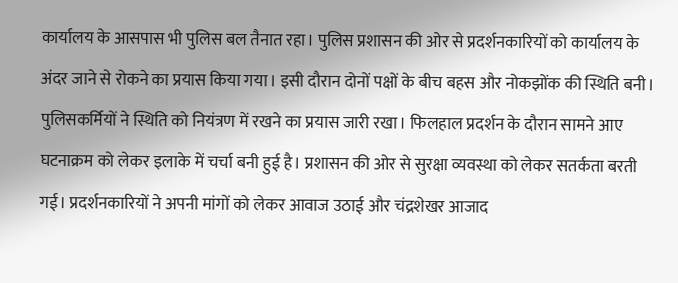कार्यालय के आसपास भी पुलिस बल तैनात रहा। पुलिस प्रशासन की ओर से प्रदर्शनकारियों को कार्यालय के अंदर जाने से रोकने का प्रयास किया गया। इसी दौरान दोनों पक्षों के बीच बहस और नोकझोंक की स्थिति बनी। पुलिसकर्मियों ने स्थिति को नियंत्रण में रखने का प्रयास जारी रखा। फिलहाल प्रदर्शन के दौरान सामने आए घटनाक्रम को लेकर इलाके में चर्चा बनी हुई है। प्रशासन की ओर से सुरक्षा व्यवस्था को लेकर सतर्कता बरती गई। प्रदर्शनकारियों ने अपनी मांगों को लेकर आवाज उठाई और चंद्रशेखर आजाद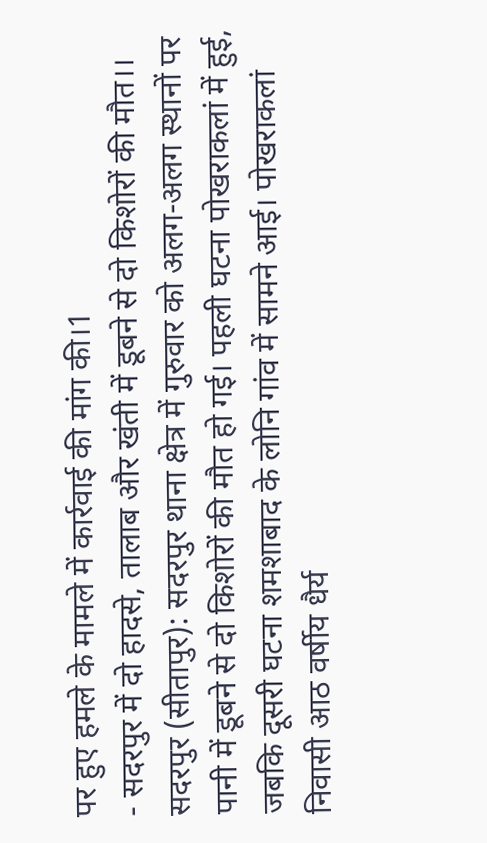पर हुए हमले के मामले में कार्रवाई की मांग की।1
- सदरपुर में दो हादसे, तालाब और खंती में डूबने से दो किशोरों की मौत।। सदरपुर (सीतापुर): सदरपुर थाना क्षेत्र में गुरुवार को अलग-अलग स्थानों पर पानी में डूबने से दो किशोरों की मौत हो गई। पहली घटना पोखराकलां में हुई, जबकि दूसरी घटना शमशाबाद के लोनि गांव में सामने आई। पोखराकलां निवासी आठ वर्षीय धैर्य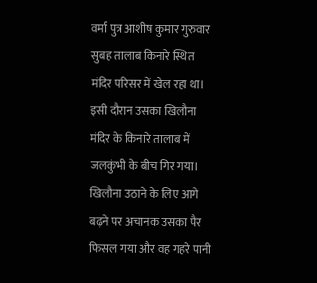वर्मा पुत्र आशीष कुमार गुरुवार सुबह तालाब किनारे स्थित मंदिर परिसर में खेल रहा था। इसी दौरान उसका खिलौना मंदिर के किनारे तालाब में जलकुंभी के बीच गिर गया। खिलौना उठाने के लिए आगे बढ़ने पर अचानक उसका पैर फिसल गया और वह गहरे पानी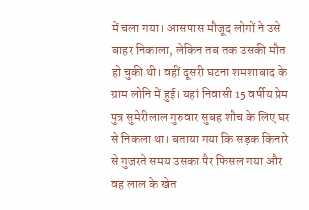में चला गया। आसपास मौजूद लोगों ने उसे बाहर निकाला, लेकिन तब तक उसकी मौत हो चुकी थी। वहीं दूसरी घटना शमशाबाद के ग्राम लोनि में हुई। यहां निवासी 15 वर्षीय प्रेम पुत्र सुमेरीलाल गुरुवार सुबह शौच के लिए घर से निकला था। बताया गया कि सड़क किनारे से गुजरते समय उसका पैर फिसल गया और वह लाल के खेत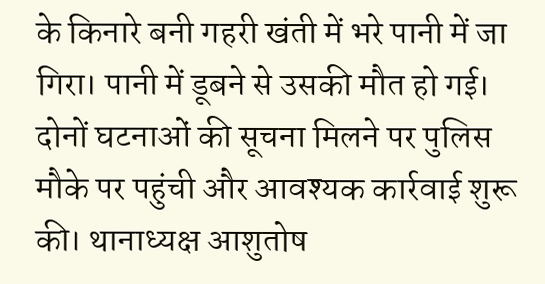के किनारे बनी गहरी खंती में भरे पानी में जा गिरा। पानी में डूबने से उसकी मौत हो गई। दोनों घटनाओं की सूचना मिलने पर पुलिस मौके पर पहुंची और आवश्यक कार्रवाई शुरू की। थानाध्यक्ष आशुतोष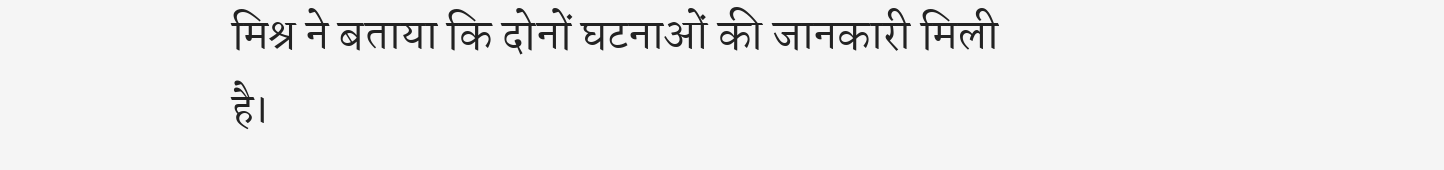मिश्र ने बताया कि दोनों घटनाओं की जानकारी मिली है।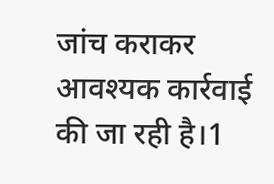जांच कराकर आवश्यक कार्रवाई की जा रही है।1